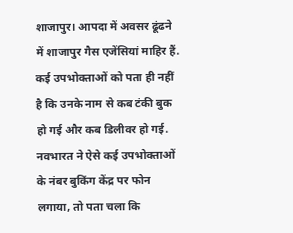शाजापुर। आपदा में अवसर ढूंढने में शाजापुर गैस एजेंसियां माहिर हैं. कई उपभोक्ताओं को पता ही नहीं है कि उनके नाम से कब टंकी बुक हो गई और कब डिलीवर हो गई. नवभारत ने ऐसे कई उपभोक्ताओं के नंबर बुकिंग केंद्र पर फोन लगाया, तो पता चला कि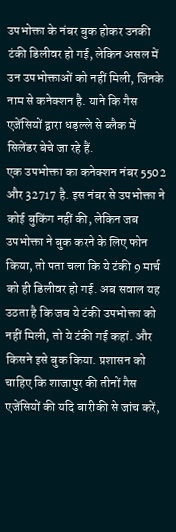उपभोक्ता के नंबर बुक होकर उनकी टंकी डिलीवर हो गई, लेकिन असल में उन उपभोक्ताओं को नहीं मिली, जिनके नाम से कनेक्शन है. याने कि गैस एजेंसियों द्वारा धड़ल्ले से ब्लैक में सिलेंडर बेचे जा रहे हैं.
एक उपभोक्ता का कनेक्शन नंबर 5502 और 32717 है. इस नंबर से उपभोक्ता ने कोई बुकिंग नहीं की, लेकिन जब उपभोक्ता ने बुक करने के लिए फोन किया, तो पता चला कि ये टंकी 9 मार्च को ही डिलीवर हो गई. अब सवाल यह उठता है कि जब ये टंकी उपभोक्ता को नहीं मिली, तो ये टंकी गई कहां. और किसने इसे बुक किया. प्रशासन को चाहिए कि शाजापुर की तीनों गैस एजेंसियों की यदि बारीकी से जांच करें,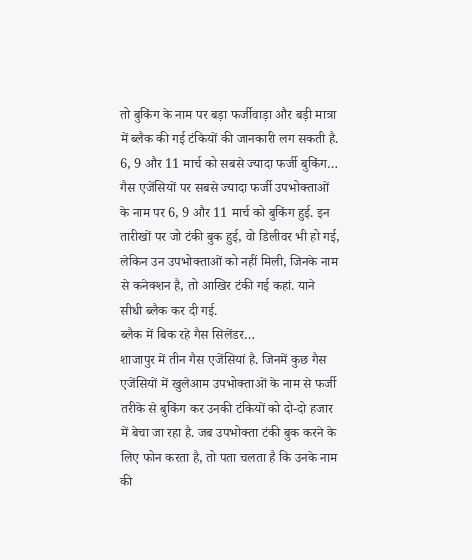तो बुकिंग के नाम पर बड़ा फर्जीवाड़ा और बड़ी मात्रा में ब्लैक की गई टंकियों की जानकारी लग सकती है.
6, 9 और 11 मार्च को सबसे ज्यादा फर्जी बुकिंग…
गैस एजेंसियों पर सबसे ज्यादा फर्जी उपभोक्ताओं के नाम पर 6, 9 और 11 मार्च को बुकिंग हुई. इन तारीखों पर जो टंकी बुक हुई, वो डिलीवर भी हो गई, लेकिन उन उपभोक्ताओं को नहीं मिली, जिनके नाम से कनेक्शन है, तो आखिर टंकी गई कहां. याने सीधी ब्लैक कर दी गई.
ब्लैक में बिक रहे गैस सिलेंडर…
शाजापुर में तीन गैस एजेंसियां है. जिनमें कुछ गैस एजेंसियों में खुलेआम उपभोक्ताओं के नाम से फर्जी तरीके से बुकिंग कर उनकी टंकियों को दो-दो हजार में बेचा जा रहा है. जब उपभोक्ता टंकी बुक करने के लिए फोन करता है, तो पता चलता है कि उनके नाम की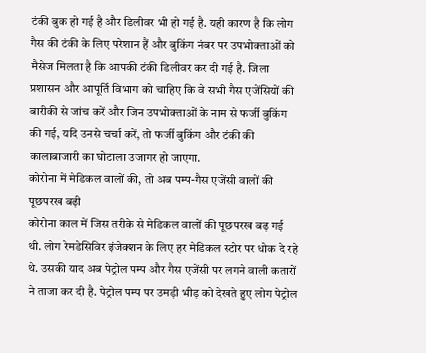टंकी बुक हो गई है और डिलीवर भी हो गई है. यही कारण है कि लोग गैस की टंकी के लिए परेशान हैं और बुकिंग नंबर पर उपभोक्ताओं को मैसेज मिलता है कि आपकी टंकी डिलीवर कर दी गई है. जिला प्रशासन और आपूर्ति विभाग को चाहिए कि वे सभी गैस एजेंसियों की बारीकी से जांच करें और जिन उपभोक्ताओं के नाम से फर्जी बुकिंग की गई, यदि उनसे चर्चा करें, तो फर्जी बुकिंग और टंकी की कालाबाजारी का घोटाला उजागर हो जाएगा.
कोरोना में मेडिकल वालों की, तो अब पम्प-गैस एजेंसी वालों की पूछपरख बढ़ी
कोरोना काल में जिस तरीके से मेडिकल वालों की पूछपरख बढ़ गई थी. लोग रेमडेसिविर इंजेक्शन के लिए हर मेडिकल स्टोर पर धोक दे रहे थे. उसकी याद अब पेट्रोल पम्प और गैस एजेंसी पर लगने वाली कतारों ने ताजा कर दी है. पेट्रोल पम्प पर उमड़ी भीड़ को देखते हुए लोग पेट्रोल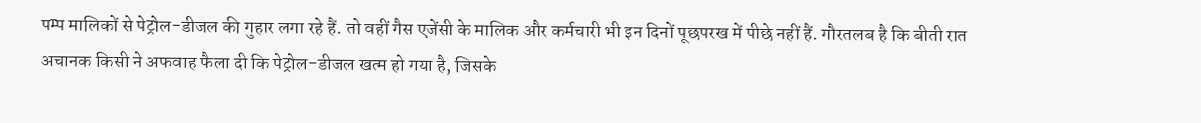पम्प मालिकों से पेट्रोल-डीजल की गुहार लगा रहे हैं. तो वहीं गैस एजेंसी के मालिक और कर्मचारी भी इन दिनों पूछपरख में पीछे नहीं हैं. गौरतलब है कि बीती रात अचानक किसी ने अफवाह फैला दी कि पेट्रोल-डीजल खत्म हो गया है, जिसके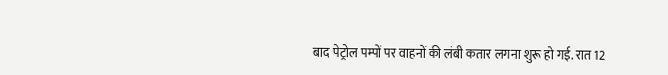बाद पेट्रोल पम्पों पर वाहनों की लंबी कतार लगना शुरू हो गई. रात 12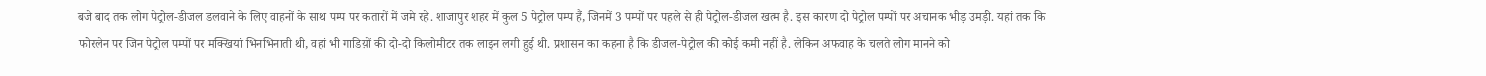बजे बाद तक लोग पेट्रोल-डीजल डलवाने के लिए वाहनों के साथ पम्प पर कतारों में जमे रहे. शाजापुर शहर में कुल 5 पेट्रोल पम्प हैं, जिनमें 3 पम्पों पर पहले से ही पेट्रोल-डीजल खत्म है. इस कारण दो पेट्रोल पम्पों पर अचानक भीड़ उमड़ी. यहां तक कि फोरलेन पर जिन पेट्रोल पम्पों पर मक्खियां भिनभिनाती थी, वहां भी गाडिय़ों की दो-दो किलोमीटर तक लाइन लगी हुई थी. प्रशासन का कहना है कि डीजल-पेट्रोल की कोई कमी नहीं है. लेकिन अफवाह के चलते लोग मानने को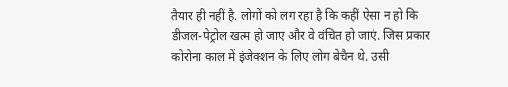तैयार ही नहीं है. लोगों को लग रहा है कि कहीं ऐसा न हो कि डीजल-पेट्रोल खत्म हो जाए और वे वंचित हो जाएं. जिस प्रकार कोरोना काल में इंजेक्शन के लिए लोग बेचैन थे. उसी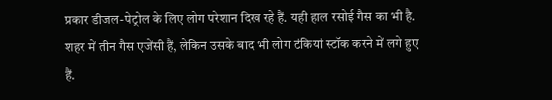प्रकार डीजल-पेट्रोल के लिए लोग परेशान दिख रहे हैं. यही हाल रसोई गैस का भी है. शहर में तीन गैस एजेंसी हैं, लेकिन उसके बाद भी लोग टंकियां स्टॉक करने में लगे हुए हैं.